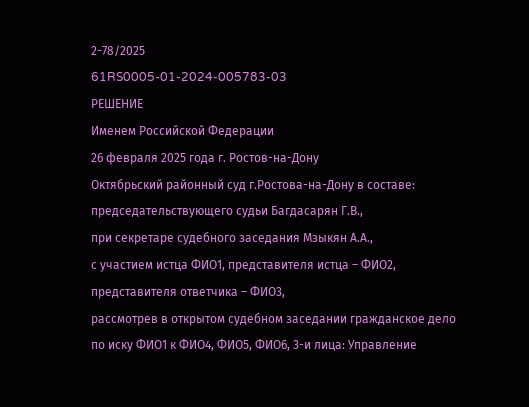2-78/2025
61RS0005-01-2024-005783-03
РЕШЕНИЕ
Именем Российской Федерации
26 февраля 2025 года г. Ростов-на-Дону
Октябрьский районный суд г.Ростова-на-Дону в составе:
председательствующего судьи Багдасарян Г.В.,
при секретаре судебного заседания Мзыкян А.А.,
с участием истца ФИО1, представителя истца – ФИО2, представителя ответчика – ФИО3,
рассмотрев в открытом судебном заседании гражданское дело по иску ФИО1 к ФИО4, ФИО5, ФИО6, 3-и лица: Управление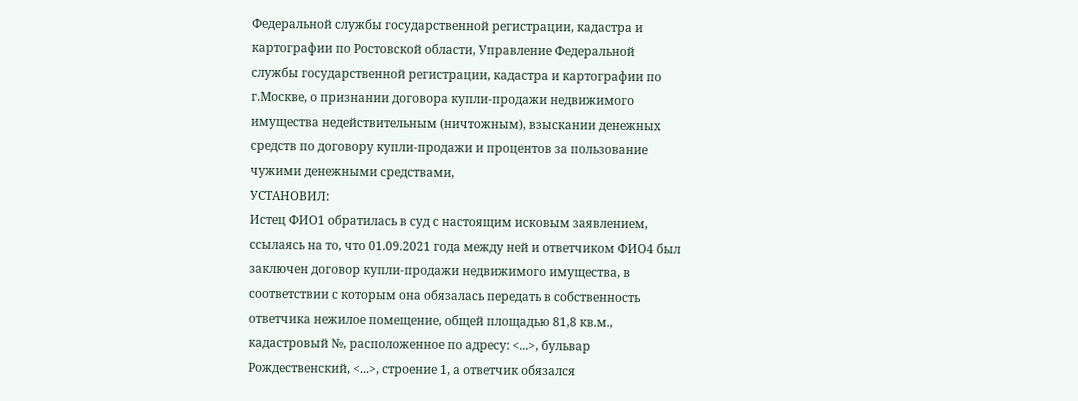Федеральной службы государственной регистрации, кадастра и картографии по Ростовской области, Управление Федеральной службы государственной регистрации, кадастра и картографии по г.Москве, о признании договора купли-продажи недвижимого имущества недействительным (ничтожным), взыскании денежных средств по договору купли-продажи и процентов за пользование чужими денежными средствами,
УСТАНОВИЛ:
Истец ФИО1 обратилась в суд с настоящим исковым заявлением, ссылаясь на то, что 01.09.2021 года между ней и ответчиком ФИО4 был заключен договор купли-продажи недвижимого имущества, в соответствии с которым она обязалась передать в собственность ответчика нежилое помещение, общей площадью 81,8 кв.м., кадастровый №, расположенное по адресу: <...>, бульвар Рождественский, <...>, строение 1, а ответчик обязался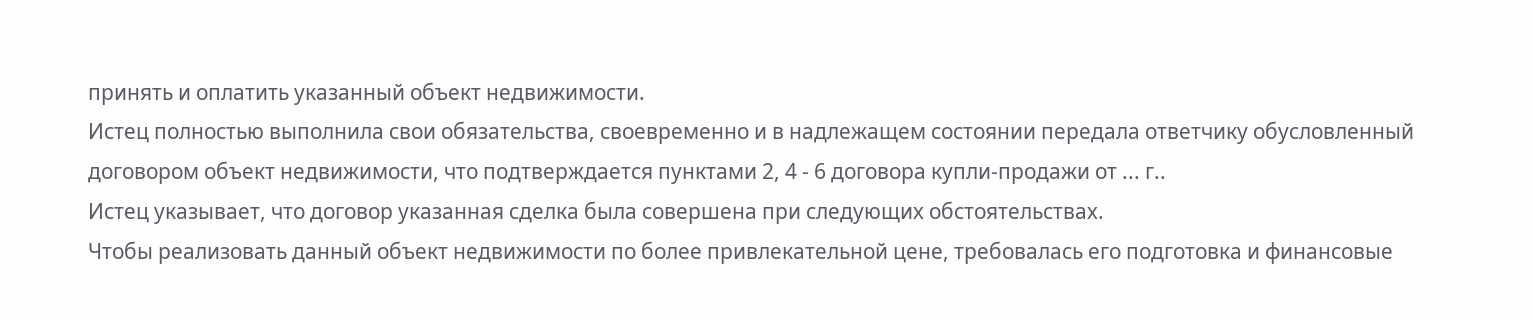принять и оплатить указанный объект недвижимости.
Истец полностью выполнила свои обязательства, своевременно и в надлежащем состоянии передала ответчику обусловленный договором объект недвижимости, что подтверждается пунктами 2, 4 - 6 договора купли-продажи от ... г..
Истец указывает, что договор указанная сделка была совершена при следующих обстоятельствах.
Чтобы реализовать данный объект недвижимости по более привлекательной цене, требовалась его подготовка и финансовые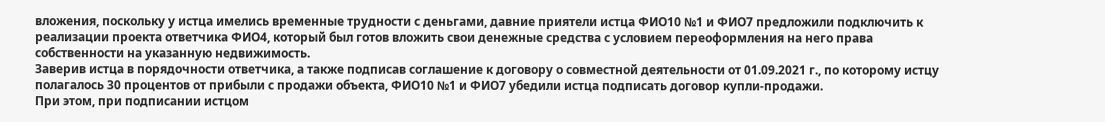вложения, поскольку у истца имелись временные трудности с деньгами, давние приятели истца ФИО10 №1 и ФИО7 предложили подключить к реализации проекта ответчика ФИО4, который был готов вложить свои денежные средства с условием переоформления на него права собственности на указанную недвижимость.
Заверив истца в порядочности ответчика, а также подписав соглашение к договору о совместной деятельности от 01.09.2021 г., по которому истцу полагалось 30 процентов от прибыли с продажи объекта, ФИО10 №1 и ФИО7 убедили истца подписать договор купли-продажи.
При этом, при подписании истцом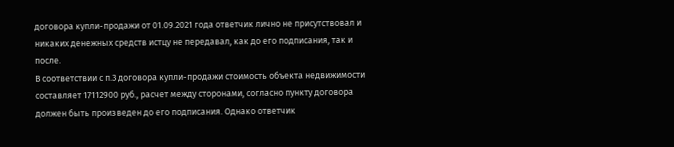договора купли-продажи от 01.09.2021 года ответчик лично не присутствовал и никаких денежных средств истцу не передавал, как до его подписания, так и после.
В соответствии с п.3 договора купли-продажи стоимость объекта недвижимости составляет 17112900 руб., расчет между сторонами, согласно пункту договора должен быть произведен до его подписания. Однако ответчик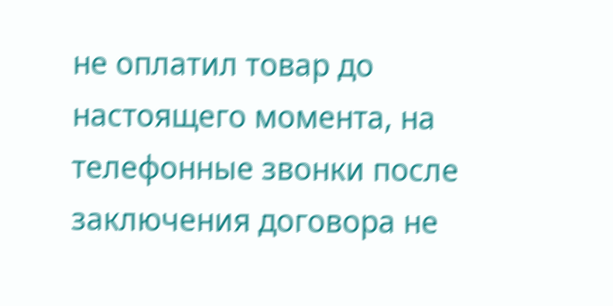не оплатил товар до настоящего момента, на телефонные звонки после заключения договора не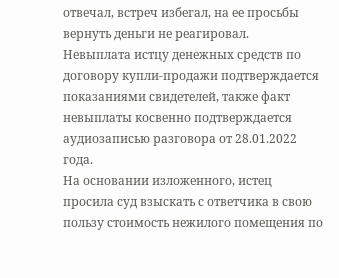отвечал, встреч избегал, на ее просьбы вернуть деньги не реагировал.
Невыплата истцу денежных средств по договору купли-продажи подтверждается показаниями свидетелей, также факт невыплаты косвенно подтверждается аудиозаписью разговора от 28.01.2022 года.
На основании изложенного, истец просила суд взыскать с ответчика в свою пользу стоимость нежилого помещения по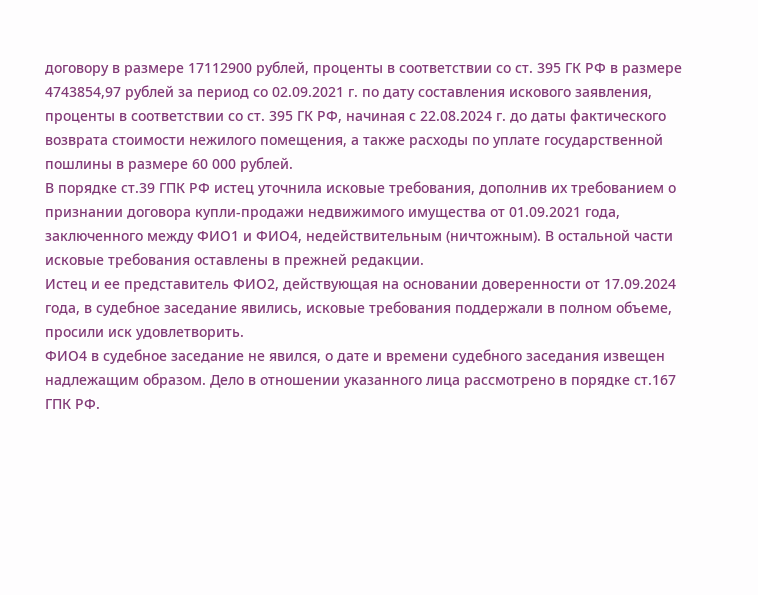договору в размере 17112900 рублей, проценты в соответствии со ст. 395 ГК РФ в размере 4743854,97 рублей за период со 02.09.2021 г. по дату составления искового заявления, проценты в соответствии со ст. 395 ГК РФ, начиная с 22.08.2024 г. до даты фактического возврата стоимости нежилого помещения, а также расходы по уплате государственной пошлины в размере 60 000 рублей.
В порядке ст.39 ГПК РФ истец уточнила исковые требования, дополнив их требованием о признании договора купли-продажи недвижимого имущества от 01.09.2021 года, заключенного между ФИО1 и ФИО4, недействительным (ничтожным). В остальной части исковые требования оставлены в прежней редакции.
Истец и ее представитель ФИО2, действующая на основании доверенности от 17.09.2024 года, в судебное заседание явились, исковые требования поддержали в полном объеме, просили иск удовлетворить.
ФИО4 в судебное заседание не явился, о дате и времени судебного заседания извещен надлежащим образом. Дело в отношении указанного лица рассмотрено в порядке ст.167 ГПК РФ.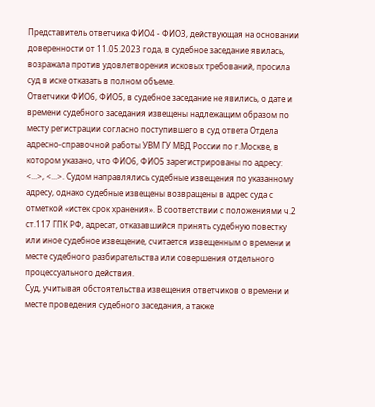Представитель ответчика ФИО4 - ФИО3, действующая на основании доверенности от 11.05.2023 года, в судебное заседание явилась, возражала против удовлетворения исковых требований, просила суд в иске отказать в полном объеме.
Ответчики ФИО6, ФИО5, в судебное заседание не явились, о дате и времени судебного заседания извещены надлежащим образом по месту регистрации согласно поступившего в суд ответа Отдела адресно-справочной работы УВМ ГУ МВД России по г.Москве, в котором указано, что ФИО6, ФИО5 зарегистрированы по адресу: <...>, <...>. Судом направлялись судебные извещения по указанному адресу, однако судебные извещены возвращены в адрес суда с отметкой «истек срок хранения». В соответствии с положениями ч.2 ст.117 ГПК РФ, адресат, отказавшийся принять судебную повестку или иное судебное извещение, считается извещенным о времени и месте судебного разбирательства или совершения отдельного процессуального действия.
Суд, учитывая обстоятельства извещения ответчиков о времени и месте проведения судебного заседания, а также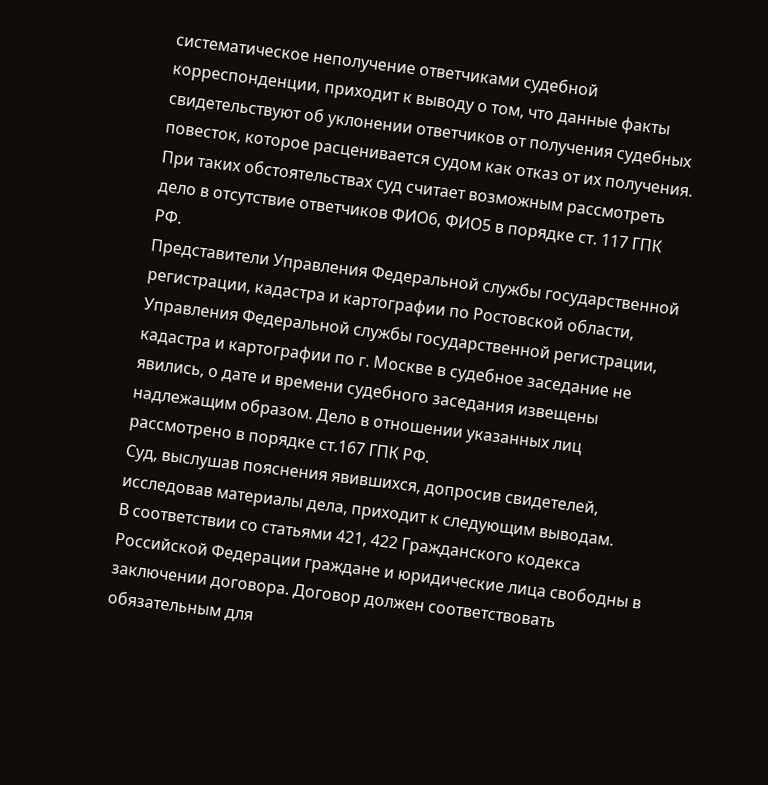систематическое неполучение ответчиками судебной корреспонденции, приходит к выводу о том, что данные факты свидетельствуют об уклонении ответчиков от получения судебных повесток, которое расценивается судом как отказ от их получения.
При таких обстоятельствах суд считает возможным рассмотреть дело в отсутствие ответчиков ФИО6, ФИО5 в порядке ст. 117 ГПК РФ.
Представители Управления Федеральной службы государственной регистрации, кадастра и картографии по Ростовской области, Управления Федеральной службы государственной регистрации, кадастра и картографии по г. Москве в судебное заседание не явились, о дате и времени судебного заседания извещены надлежащим образом. Дело в отношении указанных лиц рассмотрено в порядке ст.167 ГПК РФ.
Суд, выслушав пояснения явившихся, допросив свидетелей, исследовав материалы дела, приходит к следующим выводам.
В соответствии со статьями 421, 422 Гражданского кодекса Российской Федерации граждане и юридические лица свободны в заключении договора. Договор должен соответствовать обязательным для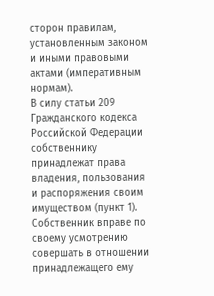сторон правилам, установленным законом и иными правовыми актами (императивным нормам).
В силу статьи 209 Гражданского кодекса Российской Федерации собственнику принадлежат права владения, пользования и распоряжения своим имуществом (пункт 1). Собственник вправе по своему усмотрению совершать в отношении принадлежащего ему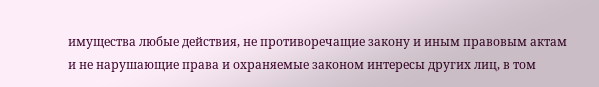имущества любые действия, не противоречащие закону и иным правовым актам и не нарушающие права и охраняемые законом интересы других лиц, в том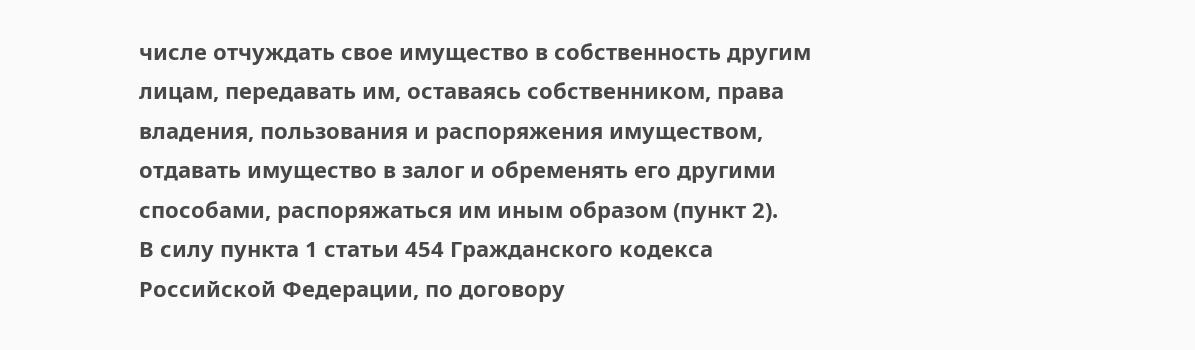числе отчуждать свое имущество в собственность другим лицам, передавать им, оставаясь собственником, права владения, пользования и распоряжения имуществом, отдавать имущество в залог и обременять его другими способами, распоряжаться им иным образом (пункт 2).
В силу пункта 1 статьи 454 Гражданского кодекса Российской Федерации, по договору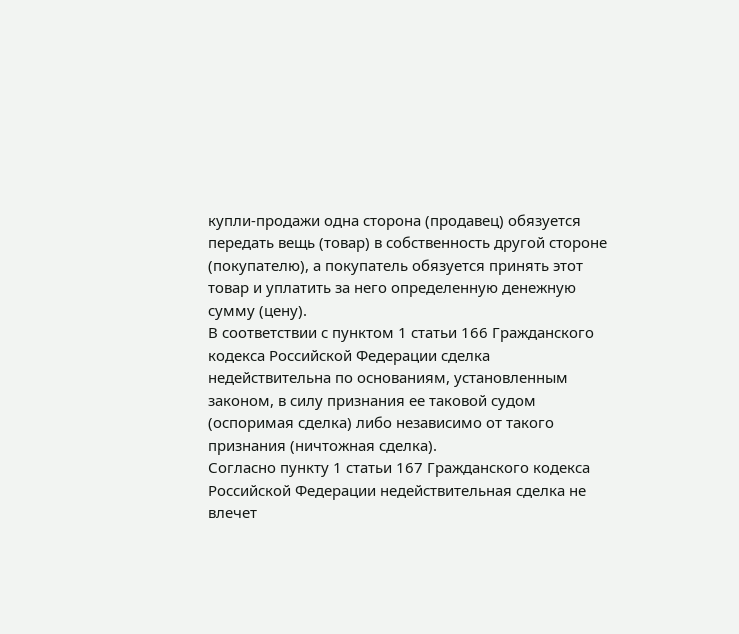купли-продажи одна сторона (продавец) обязуется передать вещь (товар) в собственность другой стороне (покупателю), а покупатель обязуется принять этот товар и уплатить за него определенную денежную сумму (цену).
В соответствии с пунктом 1 статьи 166 Гражданского кодекса Российской Федерации сделка недействительна по основаниям, установленным законом, в силу признания ее таковой судом (оспоримая сделка) либо независимо от такого признания (ничтожная сделка).
Согласно пункту 1 статьи 167 Гражданского кодекса Российской Федерации недействительная сделка не влечет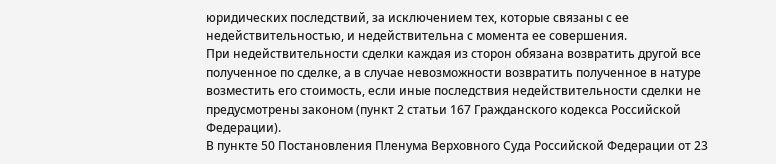юридических последствий, за исключением тех, которые связаны с ее недействительностью, и недействительна с момента ее совершения.
При недействительности сделки каждая из сторон обязана возвратить другой все полученное по сделке, а в случае невозможности возвратить полученное в натуре возместить его стоимость, если иные последствия недействительности сделки не предусмотрены законом (пункт 2 статьи 167 Гражданского кодекса Российской Федерации).
В пункте 50 Постановления Пленума Верховного Суда Российской Федерации от 23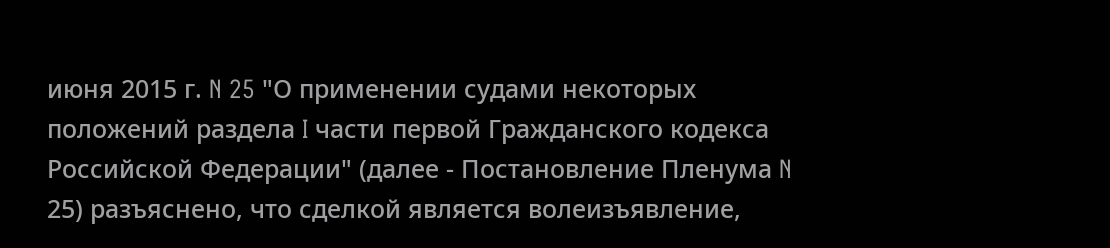июня 2015 г. N 25 "О применении судами некоторых положений раздела I части первой Гражданского кодекса Российской Федерации" (далее - Постановление Пленума N 25) разъяснено, что сделкой является волеизъявление,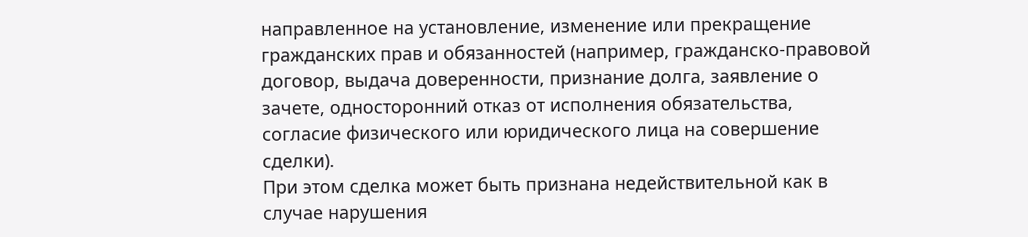направленное на установление, изменение или прекращение гражданских прав и обязанностей (например, гражданско-правовой договор, выдача доверенности, признание долга, заявление о зачете, односторонний отказ от исполнения обязательства, согласие физического или юридического лица на совершение сделки).
При этом сделка может быть признана недействительной как в случае нарушения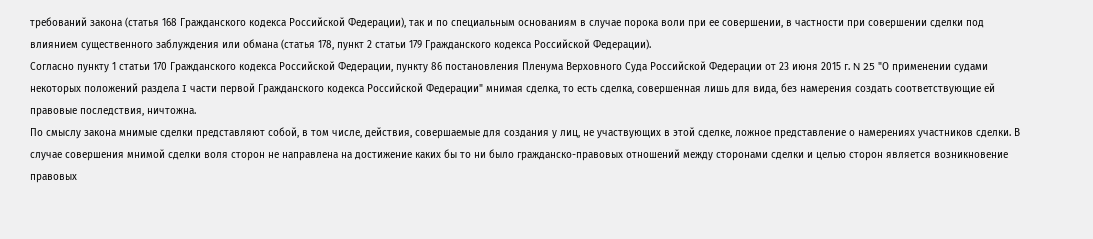требований закона (статья 168 Гражданского кодекса Российской Федерации), так и по специальным основаниям в случае порока воли при ее совершении, в частности при совершении сделки под влиянием существенного заблуждения или обмана (статья 178, пункт 2 статьи 179 Гражданского кодекса Российской Федерации).
Согласно пункту 1 статьи 170 Гражданского кодекса Российской Федерации, пункту 86 постановления Пленума Верховного Суда Российской Федерации от 23 июня 2015 г. N 25 "О применении судами некоторых положений раздела I части первой Гражданского кодекса Российской Федерации" мнимая сделка, то есть сделка, совершенная лишь для вида, без намерения создать соответствующие ей правовые последствия, ничтожна.
По смыслу закона мнимые сделки представляют собой, в том числе, действия, совершаемые для создания у лиц, не участвующих в этой сделке, ложное представление о намерениях участников сделки. В случае совершения мнимой сделки воля сторон не направлена на достижение каких бы то ни было гражданско-правовых отношений между сторонами сделки и целью сторон является возникновение правовых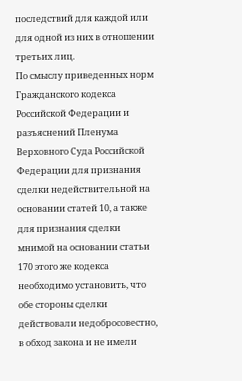последствий для каждой или для одной из них в отношении третьих лиц.
По смыслу приведенных норм Гражданского кодекса Российской Федерации и разъяснений Пленума Верховного Суда Российской Федерации для признания сделки недействительной на основании статей 10, а также для признания сделки мнимой на основании статьи 170 этого же кодекса необходимо установить, что обе стороны сделки действовали недобросовестно, в обход закона и не имели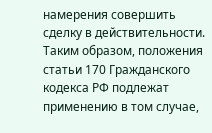намерения совершить сделку в действительности.
Таким образом, положения статьи 170 Гражданского кодекса РФ подлежат применению в том случае,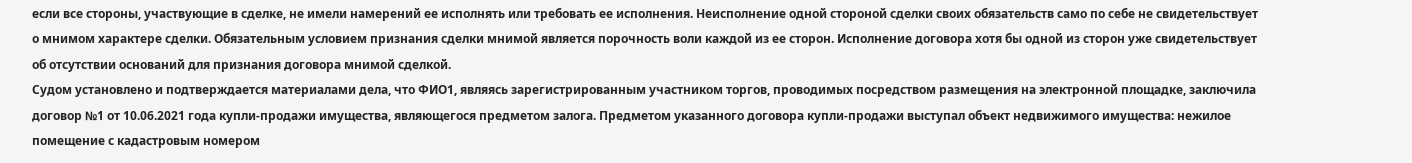если все стороны, участвующие в сделке, не имели намерений ее исполнять или требовать ее исполнения. Неисполнение одной стороной сделки своих обязательств само по себе не свидетельствует о мнимом характере сделки. Обязательным условием признания сделки мнимой является порочность воли каждой из ее сторон. Исполнение договора хотя бы одной из сторон уже свидетельствует об отсутствии оснований для признания договора мнимой сделкой.
Судом установлено и подтверждается материалами дела, что ФИО1, являясь зарегистрированным участником торгов, проводимых посредством размещения на электронной площадке, заключила договор №1 от 10.06.2021 года купли-продажи имущества, являющегося предметом залога. Предметом указанного договора купли-продажи выступал объект недвижимого имущества: нежилое помещение с кадастровым номером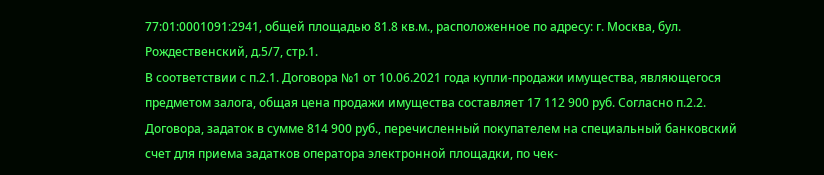77:01:0001091:2941, общей площадью 81.8 кв.м., расположенное по адресу: г. Москва, бул. Рождественский, д.5/7, стр.1.
В соответствии с п.2.1. Договора №1 от 10.06.2021 года купли-продажи имущества, являющегося предметом залога, общая цена продажи имущества составляет 17 112 900 руб. Согласно п.2.2. Договора, задаток в сумме 814 900 руб., перечисленный покупателем на специальный банковский счет для приема задатков оператора электронной площадки, по чек-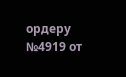ордеру №4919 от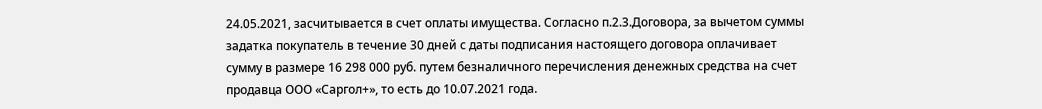24.05.2021, засчитывается в счет оплаты имущества. Согласно п.2.3.Договора, за вычетом суммы задатка покупатель в течение 30 дней с даты подписания настоящего договора оплачивает сумму в размере 16 298 000 руб. путем безналичного перечисления денежных средства на счет продавца ООО «Саргол+», то есть до 10.07.2021 года.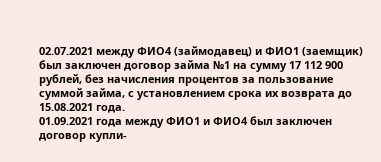02.07.2021 между ФИО4 (займодавец) и ФИО1 (заемщик) был заключен договор займа №1 на сумму 17 112 900 рублей, без начисления процентов за пользование суммой займа, с установлением срока их возврата до 15.08.2021 года.
01.09.2021 года между ФИО1 и ФИО4 был заключен договор купли-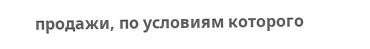продажи, по условиям которого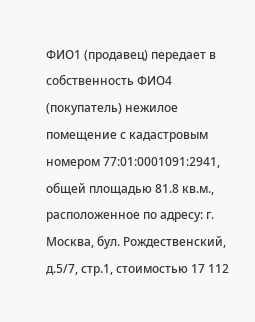ФИО1 (продавец) передает в собственность ФИО4 (покупатель) нежилое помещение с кадастровым номером 77:01:0001091:2941, общей площадью 81.8 кв.м., расположенное по адресу: г. Москва, бул. Рождественский, д.5/7, стр.1, стоимостью 17 112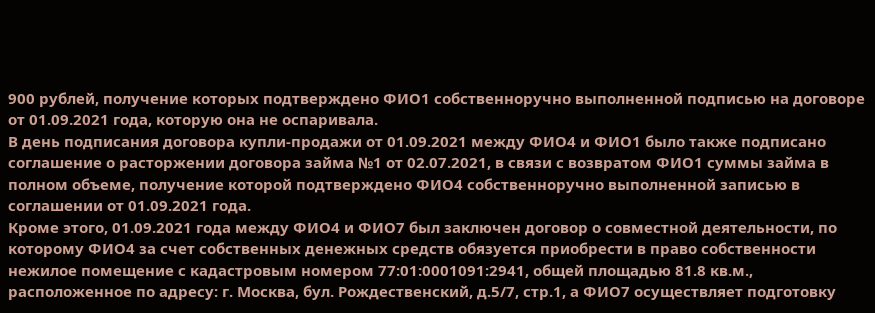900 рублей, получение которых подтверждено ФИО1 собственноручно выполненной подписью на договоре от 01.09.2021 года, которую она не оспаривала.
В день подписания договора купли-продажи от 01.09.2021 между ФИО4 и ФИО1 было также подписано соглашение о расторжении договора займа №1 от 02.07.2021, в связи с возвратом ФИО1 суммы займа в полном объеме, получение которой подтверждено ФИО4 собственноручно выполненной записью в соглашении от 01.09.2021 года.
Кроме этого, 01.09.2021 года между ФИО4 и ФИО7 был заключен договор о совместной деятельности, по которому ФИО4 за счет собственных денежных средств обязуется приобрести в право собственности нежилое помещение с кадастровым номером 77:01:0001091:2941, общей площадью 81.8 кв.м., расположенное по адресу: г. Москва, бул. Рождественский, д.5/7, стр.1, а ФИО7 осуществляет подготовку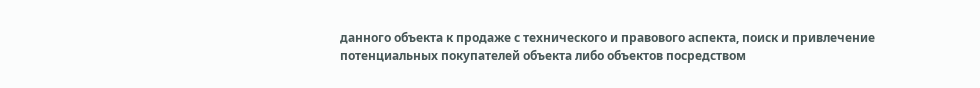данного объекта к продаже с технического и правового аспекта, поиск и привлечение потенциальных покупателей объекта либо объектов посредством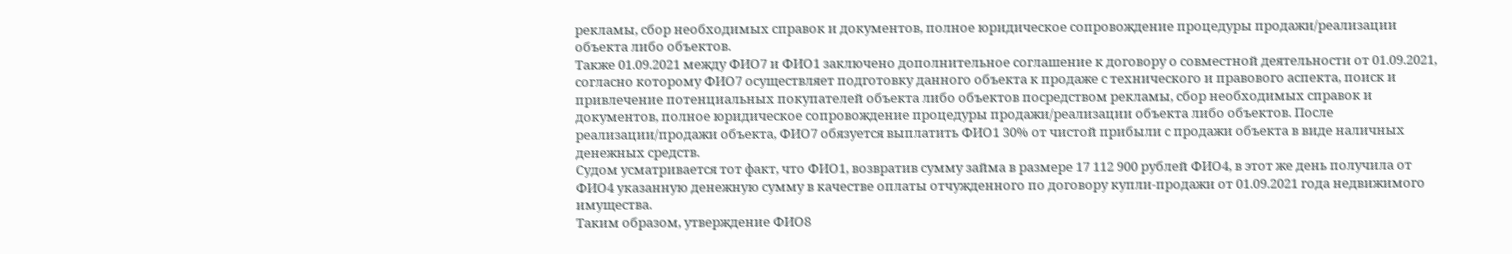рекламы, сбор необходимых справок и документов, полное юридическое сопровождение процедуры продажи/реализации объекта либо объектов.
Также 01.09.2021 между ФИО7 и ФИО1 заключено дополнительное соглашение к договору о совместной деятельности от 01.09.2021, согласно которому ФИО7 осуществляет подготовку данного объекта к продаже с технического и правового аспекта, поиск и привлечение потенциальных покупателей объекта либо объектов посредством рекламы, сбор необходимых справок и документов, полное юридическое сопровождение процедуры продажи/реализации объекта либо объектов. После реализации/продажи объекта, ФИО7 обязуется выплатить ФИО1 30% от чистой прибыли с продажи объекта в виде наличных денежных средств.
Судом усматривается тот факт, что ФИО1, возвратив сумму займа в размере 17 112 900 рублей ФИО4, в этот же день получила от ФИО4 указанную денежную сумму в качестве оплаты отчужденного по договору купли-продажи от 01.09.2021 года недвижимого имущества.
Таким образом, утверждение ФИО8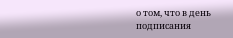о том, что в день подписания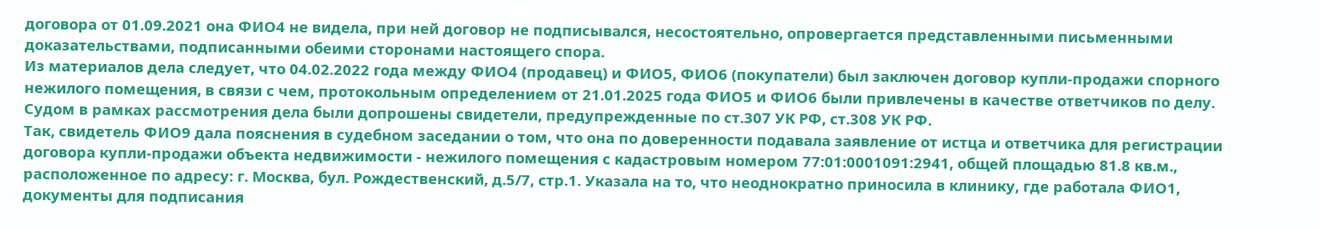договора от 01.09.2021 она ФИО4 не видела, при ней договор не подписывался, несостоятельно, опровергается представленными письменными доказательствами, подписанными обеими сторонами настоящего спора.
Из материалов дела следует, что 04.02.2022 года между ФИО4 (продавец) и ФИО5, ФИО6 (покупатели) был заключен договор купли-продажи спорного нежилого помещения, в связи с чем, протокольным определением от 21.01.2025 года ФИО5 и ФИО6 были привлечены в качестве ответчиков по делу.
Судом в рамках рассмотрения дела были допрошены свидетели, предупрежденные по ст.307 УК РФ, ст.308 УК РФ.
Так, свидетель ФИО9 дала пояснения в судебном заседании о том, что она по доверенности подавала заявление от истца и ответчика для регистрации договора купли-продажи объекта недвижимости - нежилого помещения с кадастровым номером 77:01:0001091:2941, общей площадью 81.8 кв.м., расположенное по адресу: г. Москва, бул. Рождественский, д.5/7, стр.1. Указала на то, что неоднократно приносила в клинику, где работала ФИО1, документы для подписания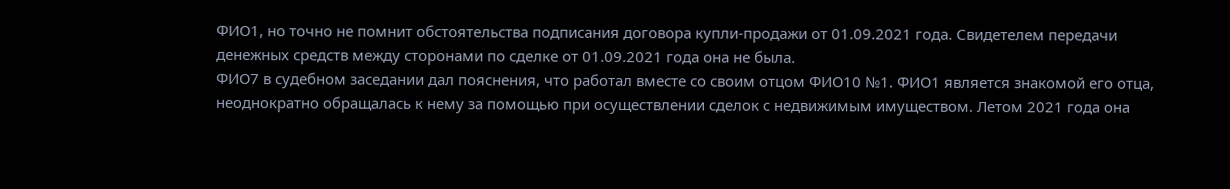ФИО1, но точно не помнит обстоятельства подписания договора купли-продажи от 01.09.2021 года. Свидетелем передачи денежных средств между сторонами по сделке от 01.09.2021 года она не была.
ФИО7 в судебном заседании дал пояснения, что работал вместе со своим отцом ФИО10 №1. ФИО1 является знакомой его отца, неоднократно обращалась к нему за помощью при осуществлении сделок с недвижимым имуществом. Летом 2021 года она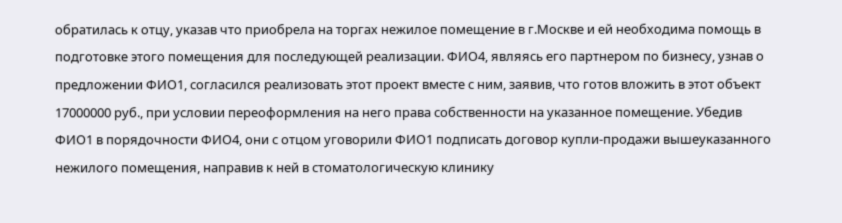обратилась к отцу, указав что приобрела на торгах нежилое помещение в г.Москве и ей необходима помощь в подготовке этого помещения для последующей реализации. ФИО4, являясь его партнером по бизнесу, узнав о предложении ФИО1, согласился реализовать этот проект вместе с ним, заявив, что готов вложить в этот объект 17000000 руб., при условии переоформления на него права собственности на указанное помещение. Убедив ФИО1 в порядочности ФИО4, они с отцом уговорили ФИО1 подписать договор купли-продажи вышеуказанного нежилого помещения, направив к ней в стоматологическую клинику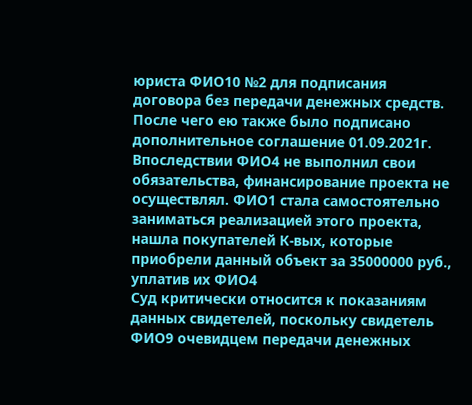юриста ФИО10 №2 для подписания договора без передачи денежных средств. После чего ею также было подписано дополнительное соглашение 01.09.2021г. Впоследствии ФИО4 не выполнил свои обязательства, финансирование проекта не осуществлял. ФИО1 стала самостоятельно заниматься реализацией этого проекта, нашла покупателей К-вых, которые приобрели данный объект за 35000000 руб., уплатив их ФИО4
Суд критически относится к показаниям данных свидетелей, поскольку свидетель ФИО9 очевидцем передачи денежных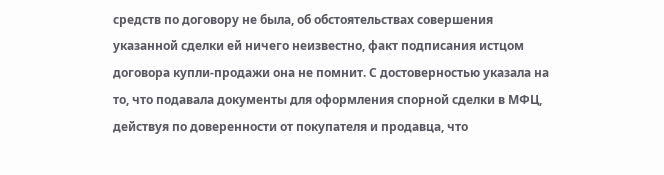средств по договору не была, об обстоятельствах совершения указанной сделки ей ничего неизвестно, факт подписания истцом договора купли-продажи она не помнит. С достоверностью указала на то, что подавала документы для оформления спорной сделки в МФЦ, действуя по доверенности от покупателя и продавца, что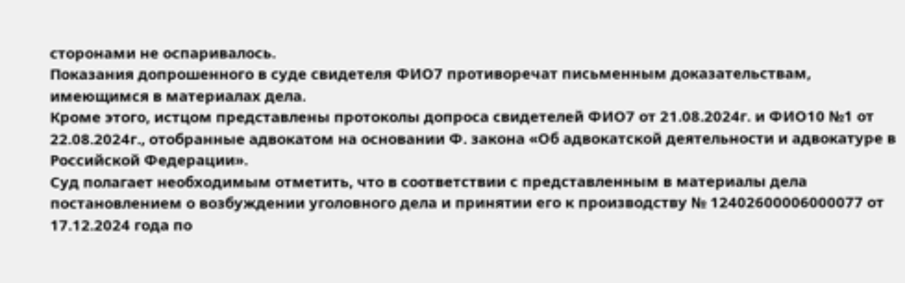сторонами не оспаривалось.
Показания допрошенного в суде свидетеля ФИО7 противоречат письменным доказательствам, имеющимся в материалах дела.
Кроме этого, истцом представлены протоколы допроса свидетелей ФИО7 от 21.08.2024г. и ФИО10 №1 от 22.08.2024г., отобранные адвокатом на основании Ф. закона «Об адвокатской деятельности и адвокатуре в Российской Федерации».
Суд полагает необходимым отметить, что в соответствии с представленным в материалы дела постановлением о возбуждении уголовного дела и принятии его к производству № 12402600006000077 от 17.12.2024 года по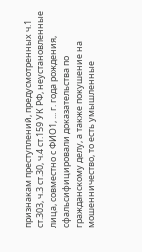признакам преступлений, предусмотренных ч.1 ст.303, ч.3 ст.30, ч.4 ст.159 УК РФ, неустановленные лица, совместно с ФИО1, ... г. года рождения, сфальсифицировали доказательства по гражданскому делу, а также покушение на мошенничество, то есть умышленные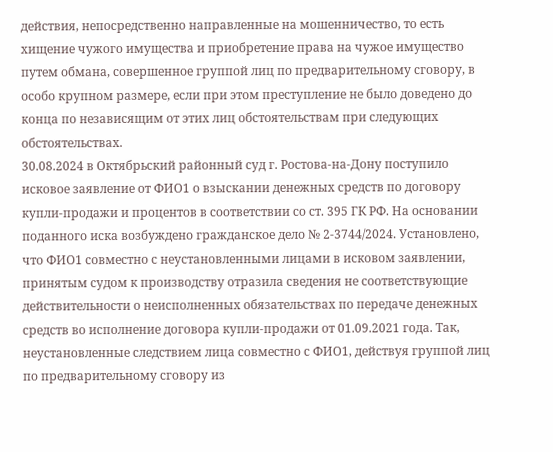действия, непосредственно направленные на мошенничество, то есть хищение чужого имущества и приобретение права на чужое имущество путем обмана, совершенное группой лиц по предварительному сговору, в особо крупном размере, если при этом преступление не было доведено до конца по независящим от этих лиц обстоятельствам при следующих обстоятельствах.
30.08.2024 в Октябрьский районный суд г. Ростова-на-Дону поступило исковое заявление от ФИО1 о взыскании денежных средств по договору купли-продажи и процентов в соответствии со ст. 395 ГК РФ. На основании поданного иска возбуждено гражданское дело № 2-3744/2024. Установлено, что ФИО1 совместно с неустановленными лицами в исковом заявлении, принятым судом к производству отразила сведения не соответствующие действительности о неисполненных обязательствах по передаче денежных средств во исполнение договора купли-продажи от 01.09.2021 года. Так, неустановленные следствием лица совместно с ФИО1, действуя группой лиц по предварительному сговору из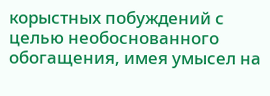корыстных побуждений с целью необоснованного обогащения, имея умысел на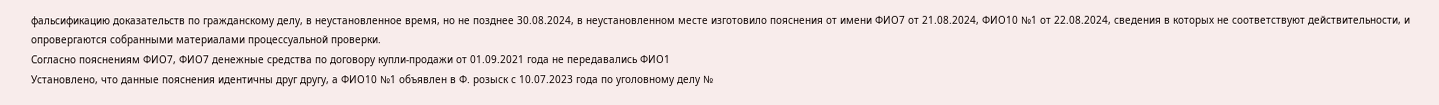фальсификацию доказательств по гражданскому делу, в неустановленное время, но не позднее 30.08.2024, в неустановленном месте изготовило пояснения от имени ФИО7 от 21.08.2024, ФИО10 №1 от 22.08.2024, сведения в которых не соответствуют действительности, и опровергаются собранными материалами процессуальной проверки.
Согласно пояснениям ФИО7, ФИО7 денежные средства по договору купли-продажи от 01.09.2021 года не передавались ФИО1
Установлено, что данные пояснения идентичны друг другу, а ФИО10 №1 объявлен в Ф. розыск с 10.07.2023 года по уголовному делу №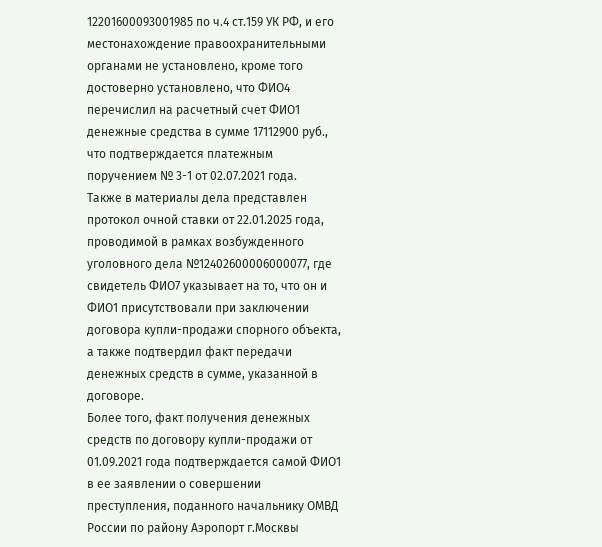12201600093001985 по ч.4 ст.159 УК РФ, и его местонахождение правоохранительными органами не установлено, кроме того достоверно установлено, что ФИО4 перечислил на расчетный счет ФИО1 денежные средства в сумме 17112900 руб., что подтверждается платежным поручением № 3-1 от 02.07.2021 года.
Также в материалы дела представлен протокол очной ставки от 22.01.2025 года, проводимой в рамках возбужденного уголовного дела №12402600006000077, где свидетель ФИО7 указывает на то, что он и ФИО1 присутствовали при заключении договора купли-продажи спорного объекта, а также подтвердил факт передачи денежных средств в сумме, указанной в договоре.
Более того, факт получения денежных средств по договору купли-продажи от 01.09.2021 года подтверждается самой ФИО1 в ее заявлении о совершении преступления, поданного начальнику ОМВД России по району Аэропорт г.Москвы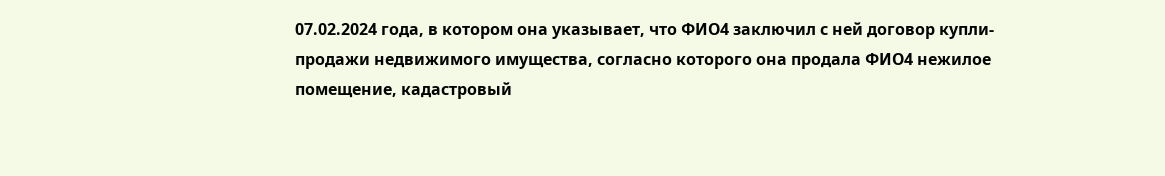07.02.2024 года, в котором она указывает, что ФИО4 заключил с ней договор купли-продажи недвижимого имущества, согласно которого она продала ФИО4 нежилое помещение, кадастровый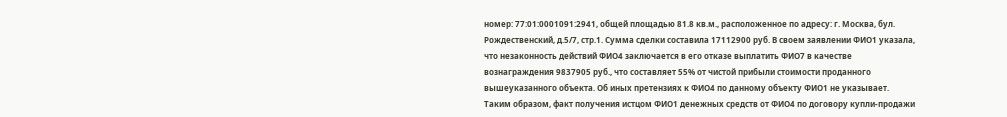номер: 77:01:0001091:2941, общей площадью 81.8 кв.м., расположенное по адресу: г. Москва, бул. Рождественский, д.5/7, стр.1. Сумма сделки составила 17112900 руб. В своем заявлении ФИО1 указала, что незаконность действий ФИО4 заключается в его отказе выплатить ФИО7 в качестве вознаграждения 9837905 руб., что составляет 55% от чистой прибыли стоимости проданного вышеуказанного объекта. Об иных претензиях к ФИО4 по данному объекту ФИО1 не указывает.
Таким образом, факт получения истцом ФИО1 денежных средств от ФИО4 по договору купли-продажи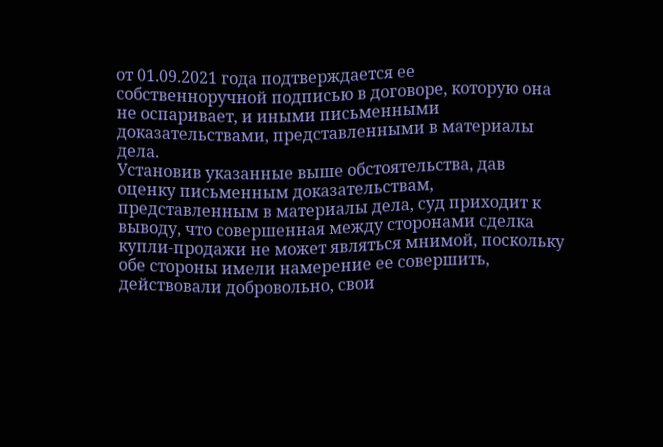от 01.09.2021 года подтверждается ее собственноручной подписью в договоре, которую она не оспаривает, и иными письменными доказательствами, представленными в материалы дела.
Установив указанные выше обстоятельства, дав оценку письменным доказательствам, представленным в материалы дела, суд приходит к выводу, что совершенная между сторонами сделка купли-продажи не может являться мнимой, поскольку обе стороны имели намерение ее совершить, действовали добровольно, свои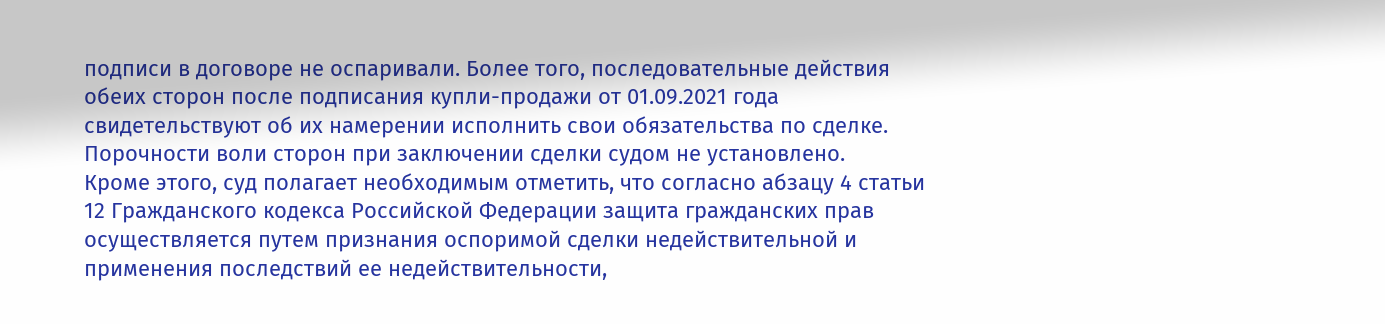подписи в договоре не оспаривали. Более того, последовательные действия обеих сторон после подписания купли-продажи от 01.09.2021 года свидетельствуют об их намерении исполнить свои обязательства по сделке. Порочности воли сторон при заключении сделки судом не установлено.
Кроме этого, суд полагает необходимым отметить, что согласно абзацу 4 статьи 12 Гражданского кодекса Российской Федерации защита гражданских прав осуществляется путем признания оспоримой сделки недействительной и применения последствий ее недействительности,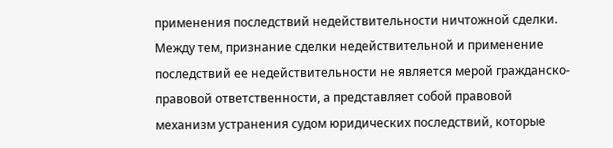применения последствий недействительности ничтожной сделки.
Между тем, признание сделки недействительной и применение последствий ее недействительности не является мерой гражданско-правовой ответственности, а представляет собой правовой механизм устранения судом юридических последствий, которые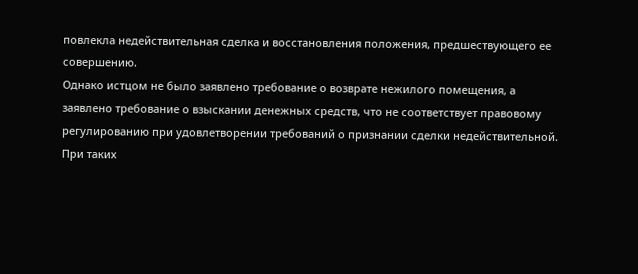повлекла недействительная сделка и восстановления положения, предшествующего ее совершению.
Однако истцом не было заявлено требование о возврате нежилого помещения, а заявлено требование о взыскании денежных средств, что не соответствует правовому регулированию при удовлетворении требований о признании сделки недействительной.
При таких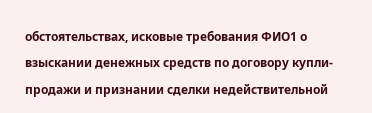обстоятельствах, исковые требования ФИО1 о взыскании денежных средств по договору купли-продажи и признании сделки недействительной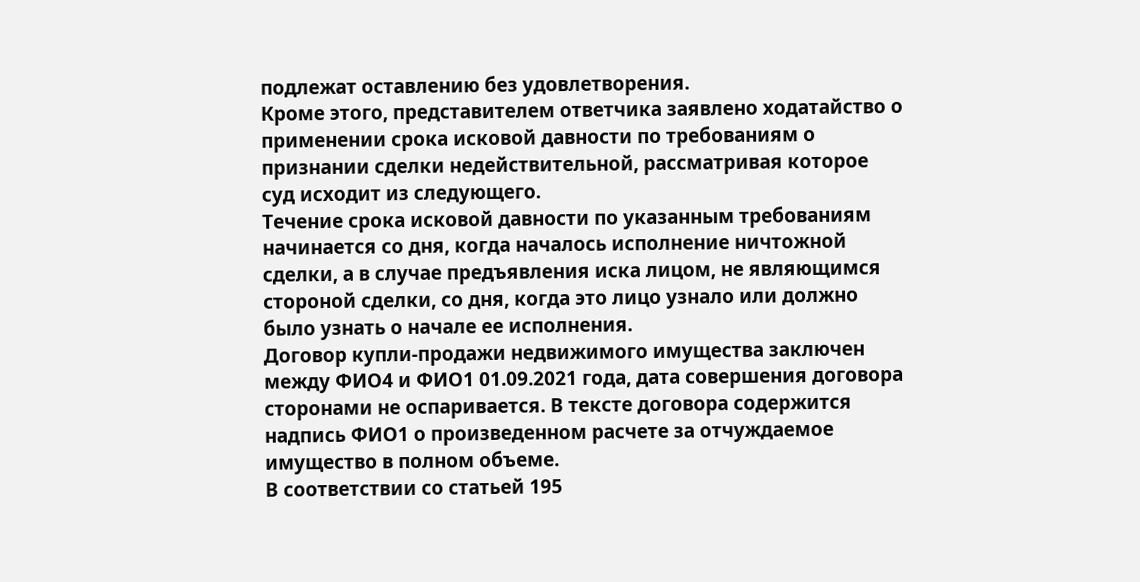подлежат оставлению без удовлетворения.
Кроме этого, представителем ответчика заявлено ходатайство о применении срока исковой давности по требованиям о признании сделки недействительной, рассматривая которое суд исходит из следующего.
Течение срока исковой давности по указанным требованиям начинается со дня, когда началось исполнение ничтожной сделки, а в случае предъявления иска лицом, не являющимся стороной сделки, со дня, когда это лицо узнало или должно было узнать о начале ее исполнения.
Договор купли-продажи недвижимого имущества заключен между ФИО4 и ФИО1 01.09.2021 года, дата совершения договора сторонами не оспаривается. В тексте договора содержится надпись ФИО1 о произведенном расчете за отчуждаемое имущество в полном объеме.
В соответствии со статьей 195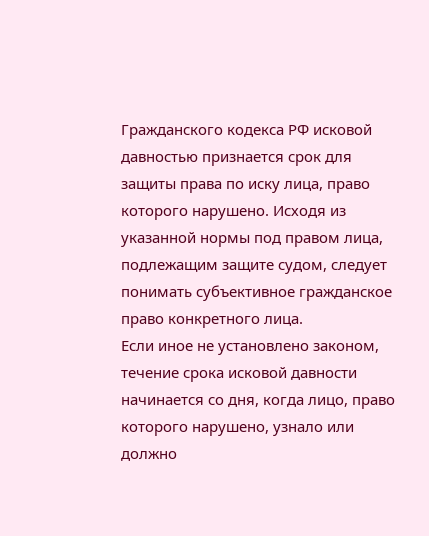Гражданского кодекса РФ исковой давностью признается срок для защиты права по иску лица, право которого нарушено. Исходя из указанной нормы под правом лица, подлежащим защите судом, следует понимать субъективное гражданское право конкретного лица.
Если иное не установлено законом, течение срока исковой давности начинается со дня, когда лицо, право которого нарушено, узнало или должно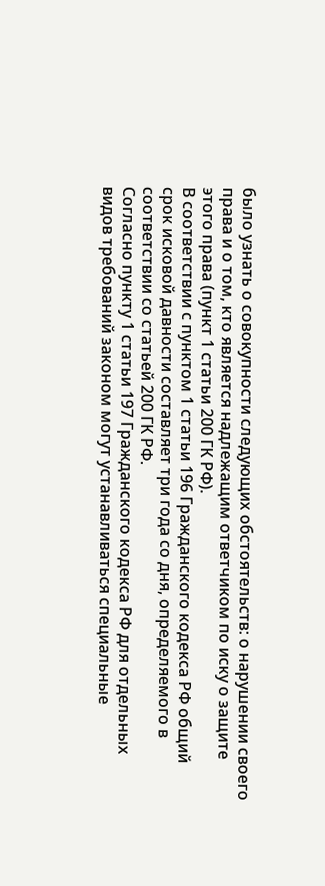было узнать о совокупности следующих обстоятельств: о нарушении своего права и о том, кто является надлежащим ответчиком по иску о защите этого права (пункт 1 статьи 200 ГК РФ).
В соответствии с пунктом 1 статьи 196 Гражданского кодекса РФ общий срок исковой давности составляет три года со дня, определяемого в соответствии со статьей 200 ГК РФ.
Согласно пункту 1 статьи 197 Гражданского кодекса РФ для отдельных видов требований законом могут устанавливаться специальные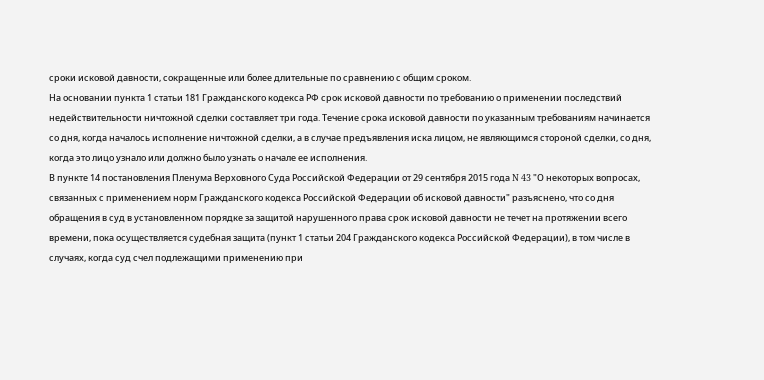сроки исковой давности, сокращенные или более длительные по сравнению с общим сроком.
На основании пункта 1 статьи 181 Гражданского кодекса РФ срок исковой давности по требованию о применении последствий недействительности ничтожной сделки составляет три года. Течение срока исковой давности по указанным требованиям начинается со дня, когда началось исполнение ничтожной сделки, а в случае предъявления иска лицом, не являющимся стороной сделки, со дня, когда это лицо узнало или должно было узнать о начале ее исполнения.
В пункте 14 постановления Пленума Верховного Суда Российской Федерации от 29 сентября 2015 года N 43 "О некоторых вопросах, связанных с применением норм Гражданского кодекса Российской Федерации об исковой давности" разъяснено, что со дня обращения в суд в установленном порядке за защитой нарушенного права срок исковой давности не течет на протяжении всего времени, пока осуществляется судебная защита (пункт 1 статьи 204 Гражданского кодекса Российской Федерации), в том числе в случаях, когда суд счел подлежащими применению при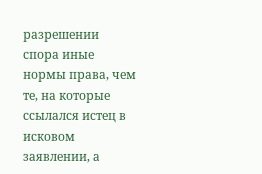разрешении спора иные нормы права, чем те, на которые ссылался истец в исковом заявлении, а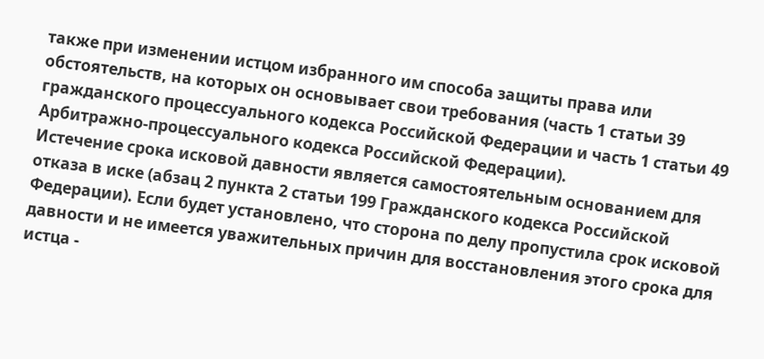также при изменении истцом избранного им способа защиты права или обстоятельств, на которых он основывает свои требования (часть 1 статьи 39 гражданского процессуального кодекса Российской Федерации и часть 1 статьи 49 Арбитражно-процессуального кодекса Российской Федерации).
Истечение срока исковой давности является самостоятельным основанием для отказа в иске (абзац 2 пункта 2 статьи 199 Гражданского кодекса Российской Федерации). Если будет установлено, что сторона по делу пропустила срок исковой давности и не имеется уважительных причин для восстановления этого срока для истца -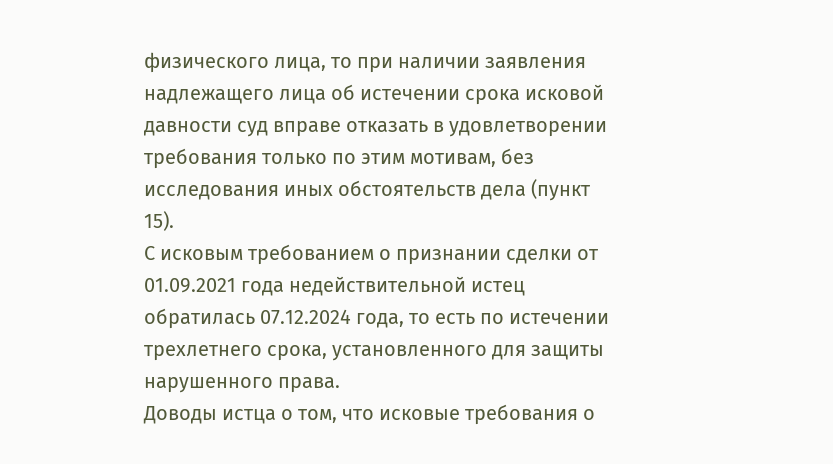физического лица, то при наличии заявления надлежащего лица об истечении срока исковой давности суд вправе отказать в удовлетворении требования только по этим мотивам, без исследования иных обстоятельств дела (пункт 15).
С исковым требованием о признании сделки от 01.09.2021 года недействительной истец обратилась 07.12.2024 года, то есть по истечении трехлетнего срока, установленного для защиты нарушенного права.
Доводы истца о том, что исковые требования о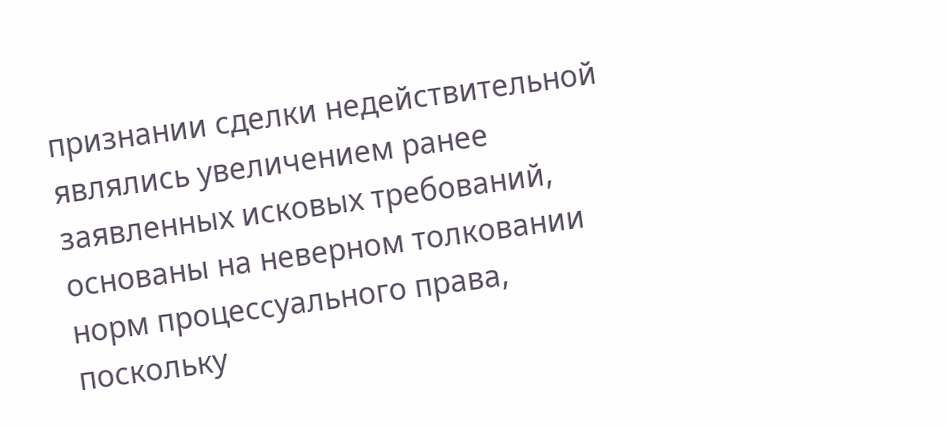признании сделки недействительной являлись увеличением ранее заявленных исковых требований, основаны на неверном толковании норм процессуального права, поскольку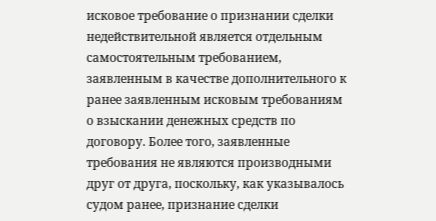исковое требование о признании сделки недействительной является отдельным самостоятельным требованием, заявленным в качестве дополнительного к ранее заявленным исковым требованиям о взыскании денежных средств по договору. Более того, заявленные требования не являются производными друг от друга, поскольку, как указывалось судом ранее, признание сделки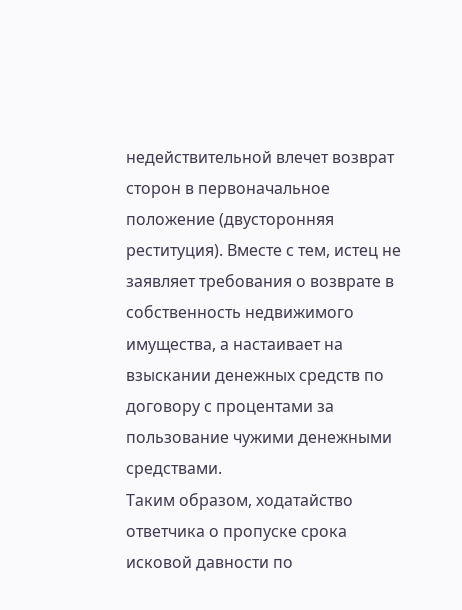недействительной влечет возврат сторон в первоначальное положение (двусторонняя реституция). Вместе с тем, истец не заявляет требования о возврате в собственность недвижимого имущества, а настаивает на взыскании денежных средств по договору с процентами за пользование чужими денежными средствами.
Таким образом, ходатайство ответчика о пропуске срока исковой давности по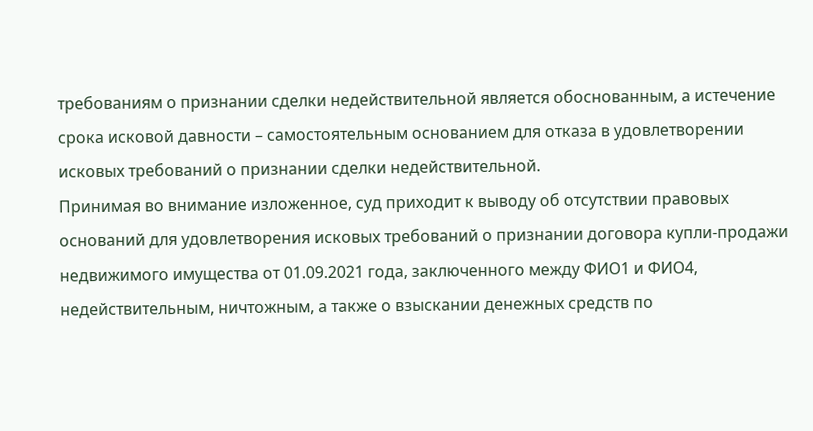требованиям о признании сделки недействительной является обоснованным, а истечение срока исковой давности – самостоятельным основанием для отказа в удовлетворении исковых требований о признании сделки недействительной.
Принимая во внимание изложенное, суд приходит к выводу об отсутствии правовых оснований для удовлетворения исковых требований о признании договора купли-продажи недвижимого имущества от 01.09.2021 года, заключенного между ФИО1 и ФИО4, недействительным, ничтожным, а также о взыскании денежных средств по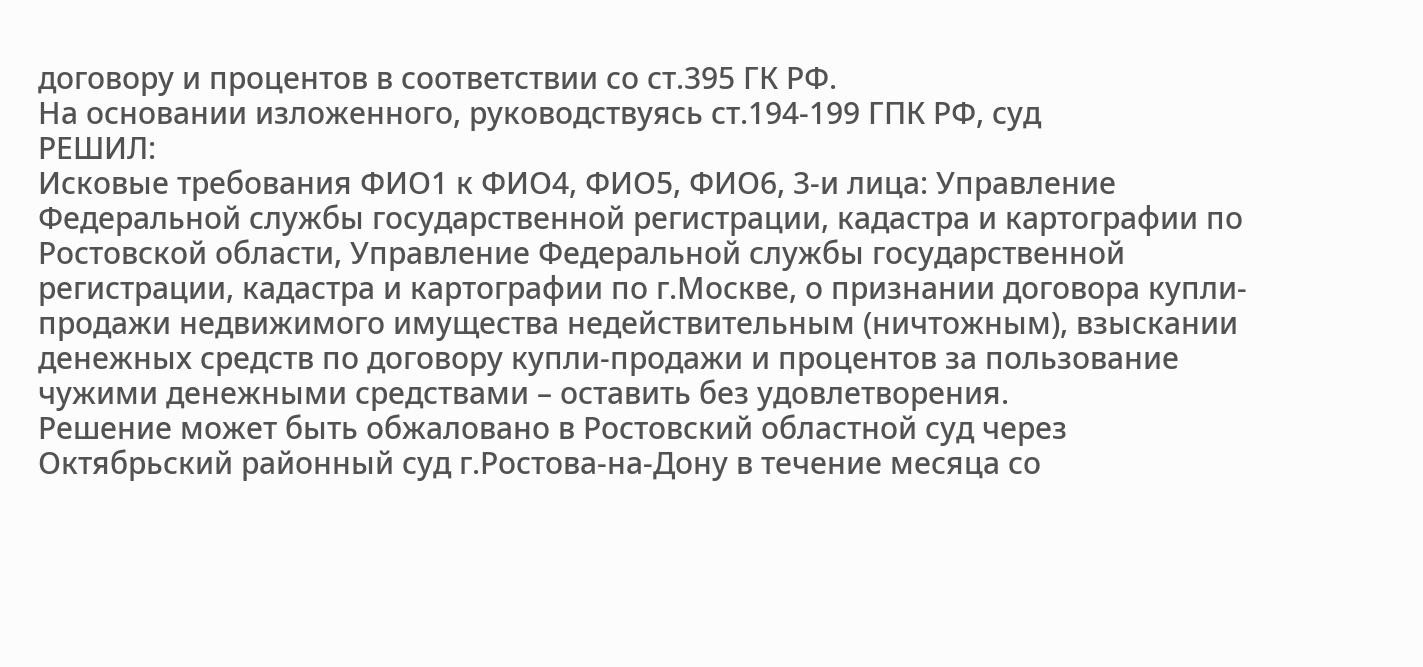договору и процентов в соответствии со ст.395 ГК РФ.
На основании изложенного, руководствуясь ст.194-199 ГПК РФ, суд
РЕШИЛ:
Исковые требования ФИО1 к ФИО4, ФИО5, ФИО6, 3-и лица: Управление Федеральной службы государственной регистрации, кадастра и картографии по Ростовской области, Управление Федеральной службы государственной регистрации, кадастра и картографии по г.Москве, о признании договора купли-продажи недвижимого имущества недействительным (ничтожным), взыскании денежных средств по договору купли-продажи и процентов за пользование чужими денежными средствами – оставить без удовлетворения.
Решение может быть обжаловано в Ростовский областной суд через Октябрьский районный суд г.Ростова-на-Дону в течение месяца со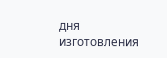дня изготовления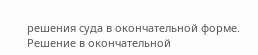решения суда в окончательной форме.
Решение в окончательной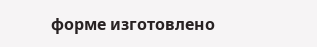форме изготовлено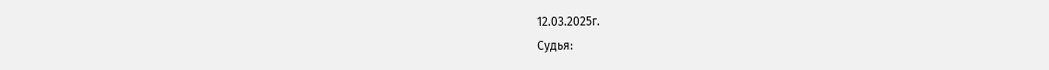12.03.2025г.
Судья: